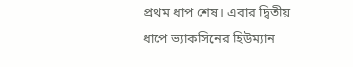প্রথম ধাপ শেষ। এবার দ্বিতীয় ধাপে ভ্যাকসিনের হিউম্যান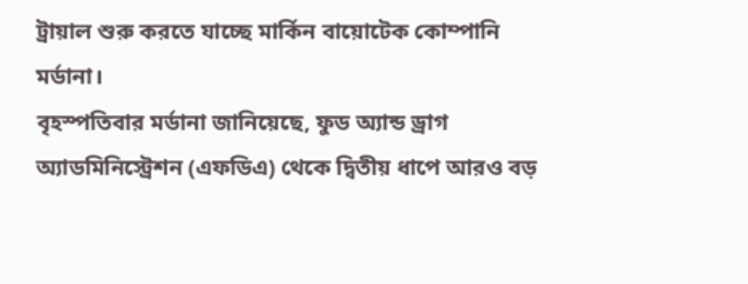ট্রায়াল শুরু করতে যাচ্ছে মার্কিন বায়োটেক কোম্পানি মর্ডানা।
বৃহস্পতিবার মর্ডানা জানিয়েছে, ফুড অ্যান্ড ড্রাগ অ্যাডমিনিস্ট্রেশন (এফডিএ) থেকে দ্বিতীয় ধাপে আরও বড়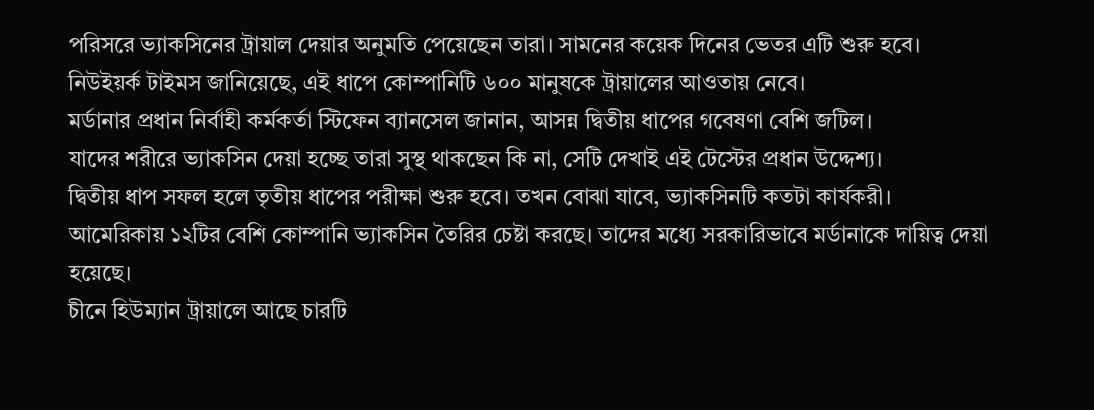পরিসরে ভ্যাকসিনের ট্রায়াল দেয়ার অনুমতি পেয়েছেন তারা। সামনের কয়েক দিনের ভেতর এটি শুরু হবে।
নিউইয়র্ক টাইমস জানিয়েছে, এই ধাপে কোম্পানিটি ৬০০ মানুষকে ট্রায়ালের আওতায় নেবে।
মর্ডানার প্রধান নির্বাহী কর্মকর্তা স্টিফেন ব্যানসেল জানান, আসন্ন দ্বিতীয় ধাপের গবেষণা বেশি জটিল।
যাদের শরীরে ভ্যাকসিন দেয়া হচ্ছে তারা সুস্থ থাকছেন কি না, সেটি দেখাই এই টেস্টের প্রধান উদ্দেশ্য।
দ্বিতীয় ধাপ সফল হলে তৃতীয় ধাপের পরীক্ষা শুরু হবে। তখন বোঝা যাবে, ভ্যাকসিনটি কতটা কার্যকরী।
আমেরিকায় ১২টির বেশি কোম্পানি ভ্যাকসিন তৈরির চেষ্টা করছে। তাদের মধ্যে সরকারিভাবে মর্ডানাকে দায়িত্ব দেয়া হয়েছে।
চীনে হিউম্যান ট্রায়ালে আছে চারটি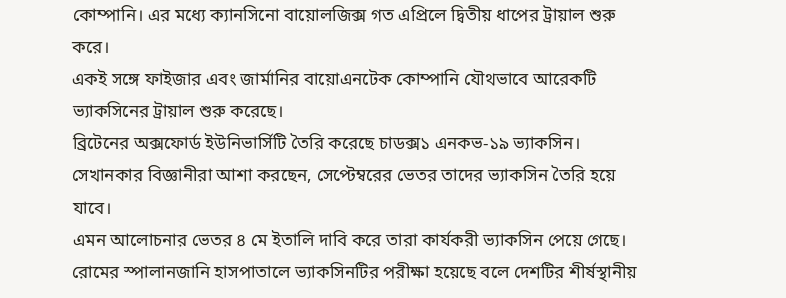কোম্পানি। এর মধ্যে ক্যানসিনো বায়োলজিক্স গত এপ্রিলে দ্বিতীয় ধাপের ট্রায়াল শুরু করে।
একই সঙ্গে ফাইজার এবং জার্মানির বায়োএনটেক কোম্পানি যৌথভাবে আরেকটি ভ্যাকসিনের ট্রায়াল শুরু করেছে।
ব্রিটেনের অক্সফোর্ড ইউনিভার্সিটি তৈরি করেছে চাডক্স১ এনকভ-১৯ ভ্যাকসিন। সেখানকার বিজ্ঞানীরা আশা করছেন, সেপ্টেম্বরের ভেতর তাদের ভ্যাকসিন তৈরি হয়ে যাবে।
এমন আলোচনার ভেতর ৪ মে ইতালি দাবি করে তারা কার্যকরী ভ্যাকসিন পেয়ে গেছে। রোমের স্পালানজানি হাসপাতালে ভ্যাকসিনটির পরীক্ষা হয়েছে বলে দেশটির শীর্ষস্থানীয়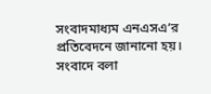সংবাদমাধ্যম এনএসএ’র প্রতিবেদনে জানানো হয়।
সংবাদে বলা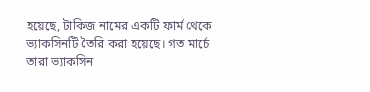হয়েছে, টাকিজ নামের একটি ফার্ম থেকে ভ্যাকসিনটি তৈরি করা হয়েছে। গত মার্চে তারা ভ্যাকসিন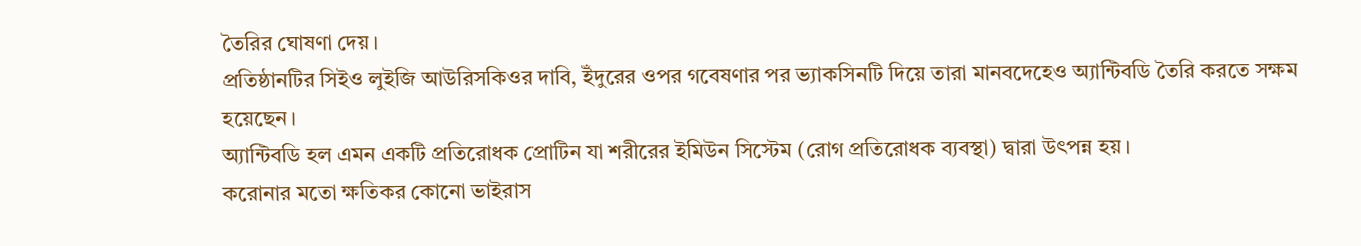তৈরির ঘোষণা দেয়।
প্রতিষ্ঠানটির সিইও লুইজি আউরিসকিওর দাবি, ইঁদুরের ওপর গবেষণার পর ভ্যাকসিনটি দিয়ে তারা মানবদেহেও অ্যান্টিবডি তৈরি করতে সক্ষম হয়েছেন।
অ্যান্টিবডি হল এমন একটি প্রতিরোধক প্রোটিন যা শরীরের ইমিউন সিস্টেম (রোগ প্রতিরোধক ব্যবস্থা) দ্বারা উৎপন্ন হয়।
করোনার মতো ক্ষতিকর কোনো ভাইরাস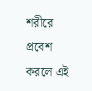শরীরে প্রবেশ করলে এই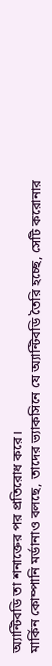অ্যান্টিবডি তা শনাক্তের পর প্রতিরোধ করে।
মার্কিন কোম্পানি মর্ডানাও বলছে, তাদের ভ্যাকসিনে যে অ্যান্টিবডি তৈরি হচ্ছে, সেটি করোনার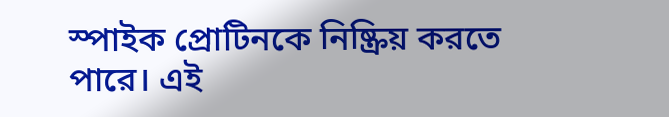স্পাইক প্রোটিনকে নিষ্ক্রিয় করতে পারে। এই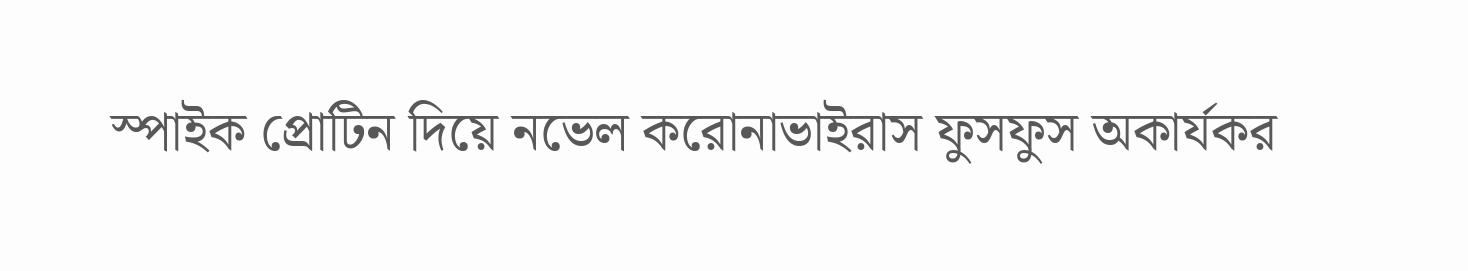স্পাইক প্রোটিন দিয়ে নভেল করোনাভাইরাস ফুসফুস অকার্যকর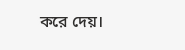করে দেয়।